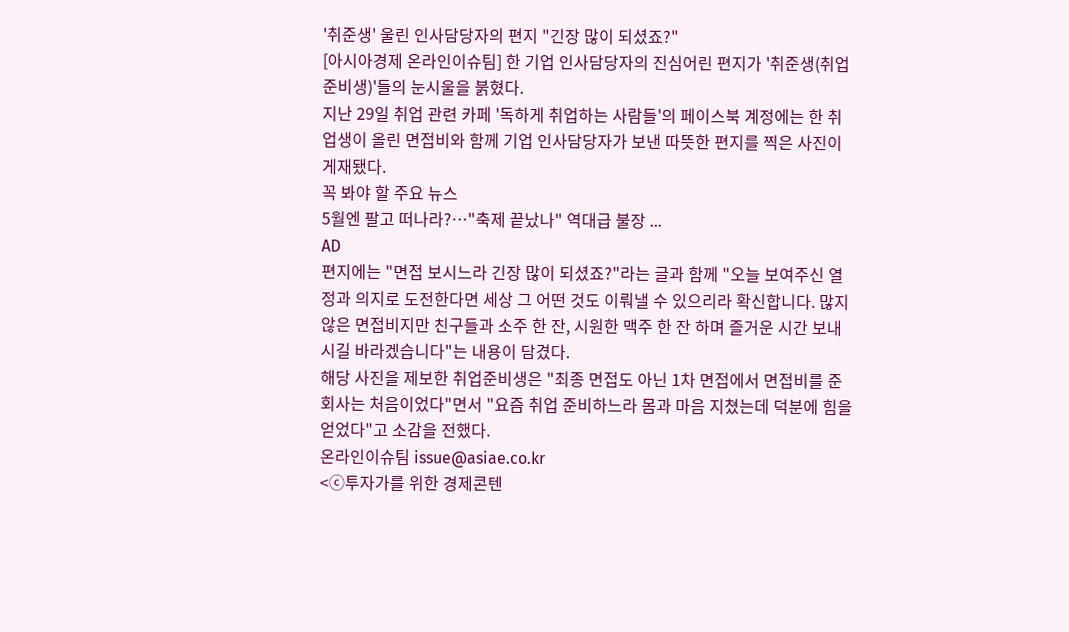'취준생' 울린 인사담당자의 편지 "긴장 많이 되셨죠?"
[아시아경제 온라인이슈팀] 한 기업 인사담당자의 진심어린 편지가 '취준생(취업준비생)'들의 눈시울을 붉혔다.
지난 29일 취업 관련 카페 '독하게 취업하는 사람들'의 페이스북 계정에는 한 취업생이 올린 면접비와 함께 기업 인사담당자가 보낸 따뜻한 편지를 찍은 사진이 게재됐다.
꼭 봐야 할 주요 뉴스
5월엔 팔고 떠나라?…"축제 끝났나" 역대급 불장 ...
AD
편지에는 "면접 보시느라 긴장 많이 되셨죠?"라는 글과 함께 "오늘 보여주신 열정과 의지로 도전한다면 세상 그 어떤 것도 이뤄낼 수 있으리라 확신합니다. 많지 않은 면접비지만 친구들과 소주 한 잔, 시원한 맥주 한 잔 하며 즐거운 시간 보내시길 바라겠습니다"는 내용이 담겼다.
해당 사진을 제보한 취업준비생은 "최종 면접도 아닌 1차 면접에서 면접비를 준 회사는 처음이었다"면서 "요즘 취업 준비하느라 몸과 마음 지쳤는데 덕분에 힘을 얻었다"고 소감을 전했다.
온라인이슈팀 issue@asiae.co.kr
<ⓒ투자가를 위한 경제콘텐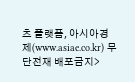츠 플랫폼, 아시아경제(www.asiae.co.kr) 무단전재 배포금지>